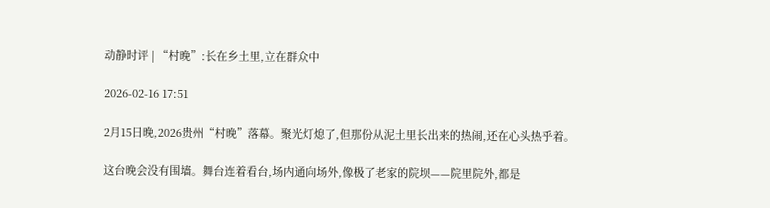动静时评 | “村晚”:长在乡土里,立在群众中

2026-02-16 17:51

2月15日晚,2026贵州“村晚”落幕。聚光灯熄了,但那份从泥土里长出来的热闹,还在心头热乎着。

这台晚会没有围墙。舞台连着看台,场内通向场外,像极了老家的院坝——院里院外,都是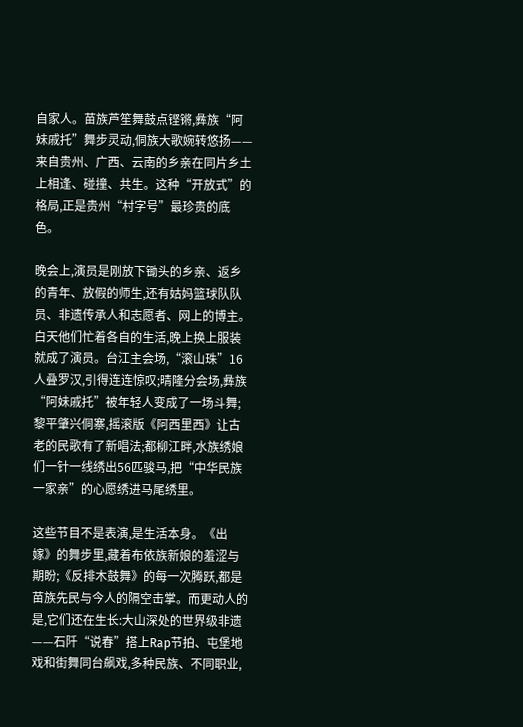自家人。苗族芦笙舞鼓点铿锵,彝族“阿妹戚托”舞步灵动,侗族大歌婉转悠扬——来自贵州、广西、云南的乡亲在同片乡土上相逢、碰撞、共生。这种“开放式”的格局,正是贵州“村字号”最珍贵的底色。

晚会上,演员是刚放下锄头的乡亲、返乡的青年、放假的师生,还有姑妈篮球队队员、非遗传承人和志愿者、网上的博主。白天他们忙着各自的生活,晚上换上服装就成了演员。台江主会场,“滚山珠”16人叠罗汉,引得连连惊叹;晴隆分会场,彝族“阿妹戚托”被年轻人变成了一场斗舞;黎平肇兴侗寨,摇滚版《阿西里西》让古老的民歌有了新唱法;都柳江畔,水族绣娘们一针一线绣出56匹骏马,把“中华民族一家亲”的心愿绣进马尾绣里。

这些节目不是表演,是生活本身。《出嫁》的舞步里,藏着布依族新娘的羞涩与期盼;《反排木鼓舞》的每一次腾跃,都是苗族先民与今人的隔空击掌。而更动人的是,它们还在生长:大山深处的世界级非遗——石阡“说春”搭上Rap节拍、屯堡地戏和街舞同台飙戏,多种民族、不同职业,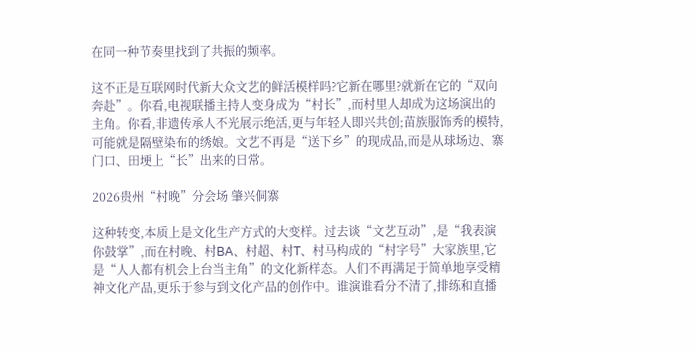在同一种节奏里找到了共振的频率。

这不正是互联网时代新大众文艺的鲜活模样吗?它新在哪里?就新在它的“双向奔赴”。你看,电视联播主持人变身成为“村长”,而村里人却成为这场演出的主角。你看,非遗传承人不光展示绝活,更与年轻人即兴共创;苗族服饰秀的模特,可能就是隔壁染布的绣娘。文艺不再是“送下乡”的现成品,而是从球场边、寨门口、田埂上“长”出来的日常。

2026贵州“村晚”分会场 肇兴侗寨

这种转变,本质上是文化生产方式的大变样。过去谈“文艺互动”,是“我表演你鼓掌”,而在村晚、村BA、村超、村T、村马构成的“村字号”大家族里,它是“人人都有机会上台当主角”的文化新样态。人们不再满足于简单地享受精神文化产品,更乐于参与到文化产品的创作中。谁演谁看分不清了,排练和直播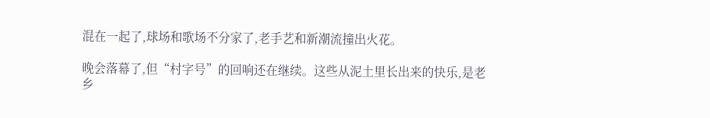混在一起了,球场和歌场不分家了,老手艺和新潮流撞出火花。

晚会落幕了,但“村字号”的回响还在继续。这些从泥土里长出来的快乐,是老乡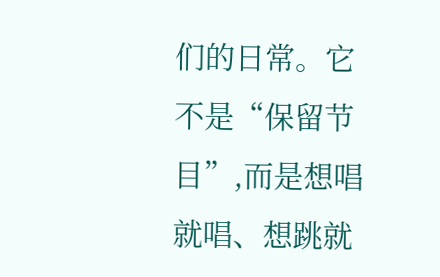们的日常。它不是“保留节目”,而是想唱就唱、想跳就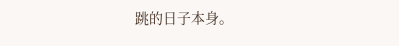跳的日子本身。